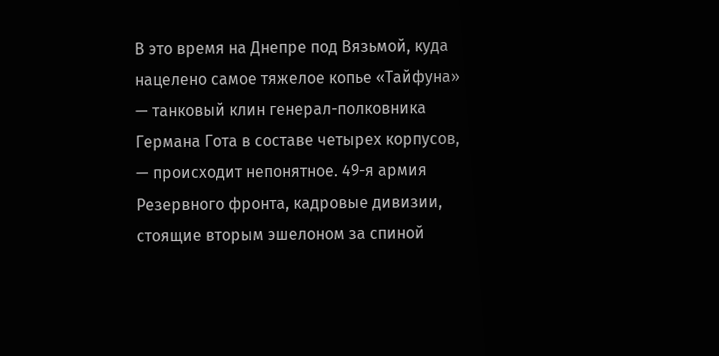В это время на Днепре под Вязьмой, куда нацелено самое тяжелое копье «Тайфуна» — танковый клин генерал-полковника Германа Гота в составе четырех корпусов, — происходит непонятное. 49-я армия Резервного фронта, кадровые дивизии, стоящие вторым эшелоном за спиной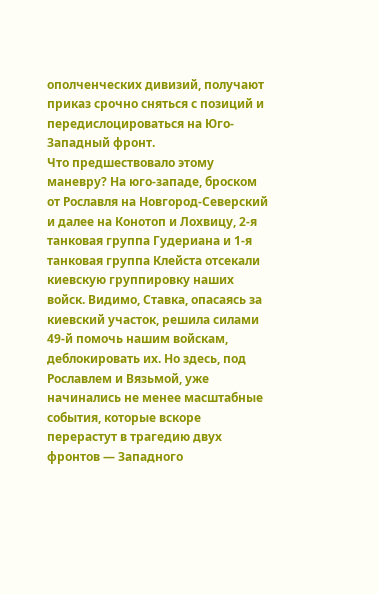ополченческих дивизий, получают приказ срочно сняться с позиций и передислоцироваться на Юго-Западный фронт.
Что предшествовало этому маневру? На юго-западе, броском от Рославля на Новгород-Северский и далее на Конотоп и Лохвицу, 2-я танковая группа Гудериана и 1-я танковая группа Клейста отсекали киевскую группировку наших войск. Видимо, Ставка, опасаясь за киевский участок, решила силами 49-й помочь нашим войскам, деблокировать их. Но здесь, под Рославлем и Вязьмой, уже начинались не менее масштабные события, которые вскоре перерастут в трагедию двух фронтов — Западного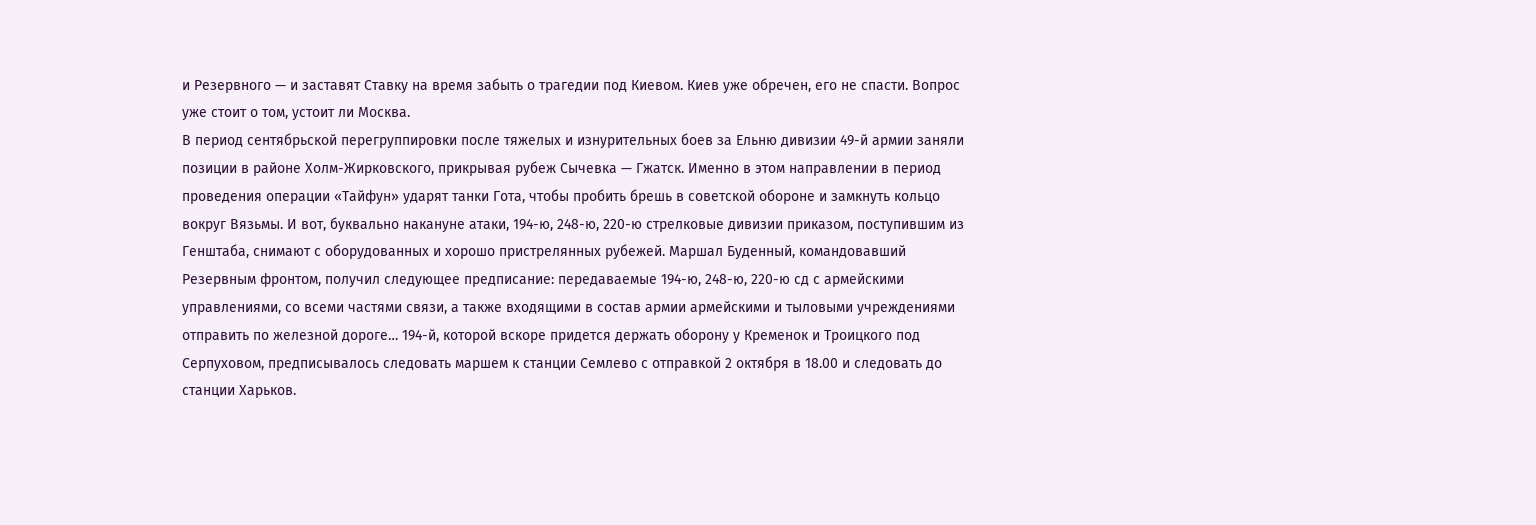и Резервного — и заставят Ставку на время забыть о трагедии под Киевом. Киев уже обречен, его не спасти. Вопрос уже стоит о том, устоит ли Москва.
В период сентябрьской перегруппировки после тяжелых и изнурительных боев за Ельню дивизии 49-й армии заняли позиции в районе Холм-Жирковского, прикрывая рубеж Сычевка — Гжатск. Именно в этом направлении в период проведения операции «Тайфун» ударят танки Гота, чтобы пробить брешь в советской обороне и замкнуть кольцо вокруг Вязьмы. И вот, буквально накануне атаки, 194-ю, 248-ю, 220-ю стрелковые дивизии приказом, поступившим из Генштаба, снимают с оборудованных и хорошо пристрелянных рубежей. Маршал Буденный, командовавший Резервным фронтом, получил следующее предписание: передаваемые 194-ю, 248-ю, 220-ю сд с армейскими управлениями, со всеми частями связи, а также входящими в состав армии армейскими и тыловыми учреждениями отправить по железной дороге… 194-й, которой вскоре придется держать оборону у Кременок и Троицкого под Серпуховом, предписывалось следовать маршем к станции Семлево с отправкой 2 октября в 18.00 и следовать до станции Харьков.